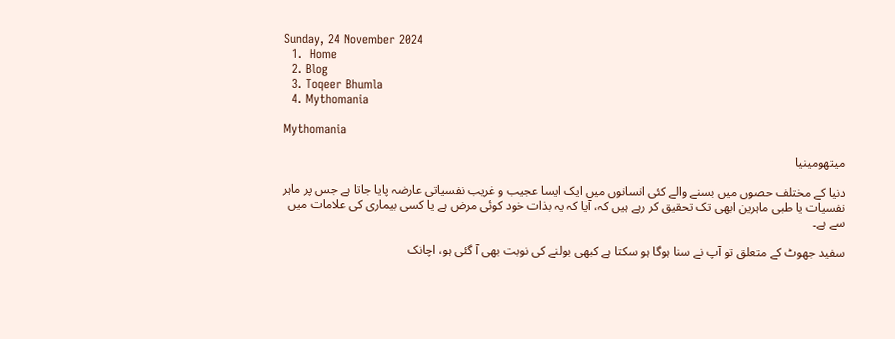Sunday, 24 November 2024
  1.  Home
  2. Blog
  3. Toqeer Bhumla
  4. Mythomania

Mythomania

میتھومینیا

دنیا کے مختلف حصوں میں بسنے والے کئی انسانوں میں ایک ایسا عجیب و غریب نفسیاتی عارضہ پایا جاتا ہے جس پر ماہر نفسیات یا طبی ماہرین ابھی تک تحقیق کر رہے ہیں کہ، آیا کہ یہ بذات خود کوئی مرض ہے یا کسی بیماری کی علامات میں سے ہے۔

سفید جھوٹ کے متعلق تو آپ نے سنا ہوگا ہو سکتا ہے کبھی بولنے کی نوبت بھی آ گئی ہو، اچانک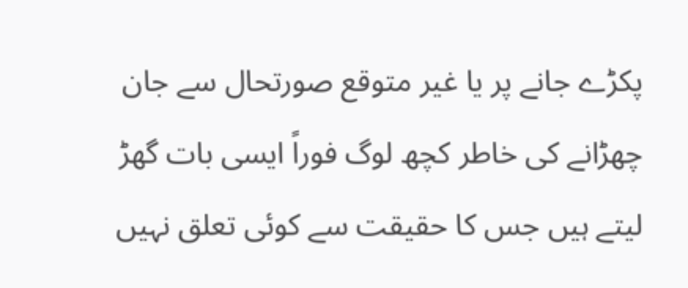پکڑے جانے پر یا غیر متوقع صورتحال سے جان چھڑانے کی خاطر کچھ لوگ فوراً ایسی بات گھڑ لیتے ہیں جس کا حقیقت سے کوئی تعلق نہیں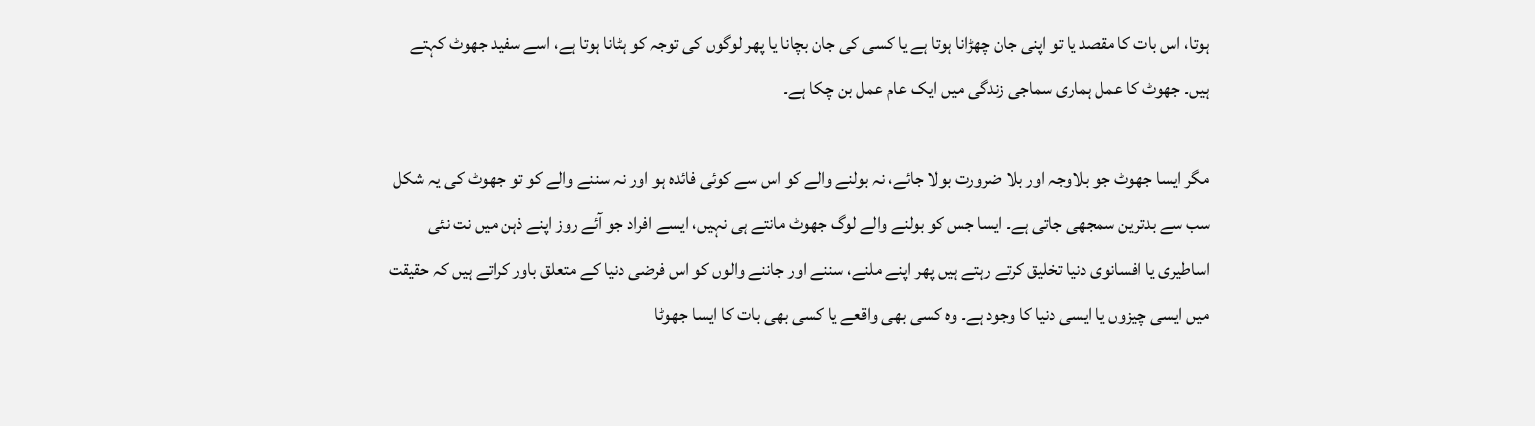ہوتا، اس بات کا مقصد یا تو اپنی جان چھڑانا ہوتا ہے یا کسی کی جان بچانا یا پھر لوگوں کی توجہ کو ہٹانا ہوتا ہے، اسے سفید جھوٹ کہتے ہیں۔ جھوٹ کا عمل ہماری سماجی زندگی میں ایک عام عمل بن چکا ہے۔

مگر ایسا جھوٹ جو بلاوجہ اور بلا ضرورت بولا جائے، نہ بولنے والے کو اس سے کوئی فائدہ ہو اور نہ سننے والے کو تو جھوٹ کی یہ شکل سب سے بدترین سمجھی جاتی ہے۔ ایسا جس کو بولنے والے لوگ جھوٹ مانتے ہی نہیں، ایسے افراد جو آئے روز اپنے ذہن میں نت نئی اساطیری یا افسانوی دنیا تخلیق کرتے رہتے ہیں پھر اپنے ملنے، سننے اور جاننے والوں کو اس فرضی دنیا کے متعلق باور کراتے ہیں کہ حقیقت میں ایسی چیزوں یا ایسی دنیا کا وجود ہے۔ وہ کسی بھی واقعے یا کسی بھی بات کا ایسا جھوٹا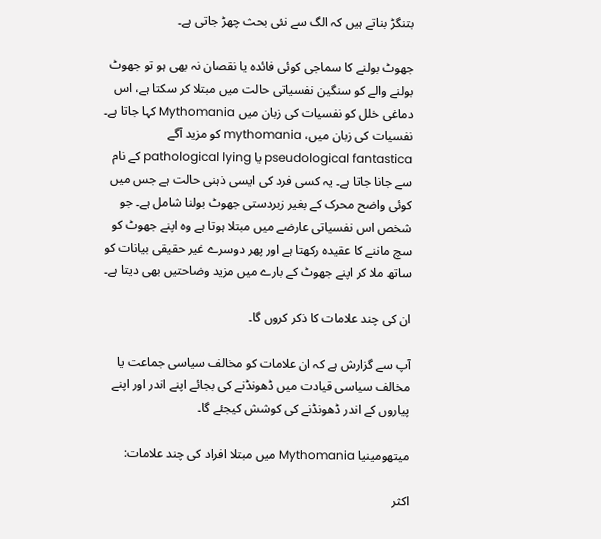بتنگڑ بناتے ہیں کہ الگ سے نئی بحث چھڑ جاتی ہے۔

جھوٹ بولنے کا سماجی کوئی فائدہ یا نقصان نہ بھی ہو تو جھوٹ بولنے والے کو سنگین نفسیاتی حالت میں مبتلا کر سکتا ہے، اس دماغی خلل کو نفسیات کی زبان میں Mythomania کہا جاتا ہے۔ نفسیات کی زبان میں، mythomania کو مزید آگے pseudological fantastica یا pathological lying کے نام سے جانا جاتا ہے۔ یہ کسی فرد کی ایسی ذہنی حالت ہے جس میں کوئی واضح محرک کے بغیر زبردستی جھوٹ بولنا شامل ہے۔ جو شخص اس نفسیاتی عارضے میں مبتلا ہوتا ہے وہ اپنے جھوٹ کو سچ ماننے کا عقیدہ رکھتا ہے اور پھر دوسرے غیر حقیقی بیانات کو ساتھ ملا کر اپنے جھوٹ کے بارے میں مزید وضاحتیں بھی دیتا ہے۔

ان کی چند علامات کا ذکر کروں گا۔

آپ سے گزارش ہے کہ ان علامات کو مخالف سیاسی جماعت یا مخالف سیاسی قیادت میں ڈھونڈنے کی بجائے اپنے اندر اور اپنے پیاروں کے اندر ڈھونڈنے کی کوشش کیجئے گا۔

میتھومینیا Mythomania میں مبتلا افراد کی چند علامات:

اکثر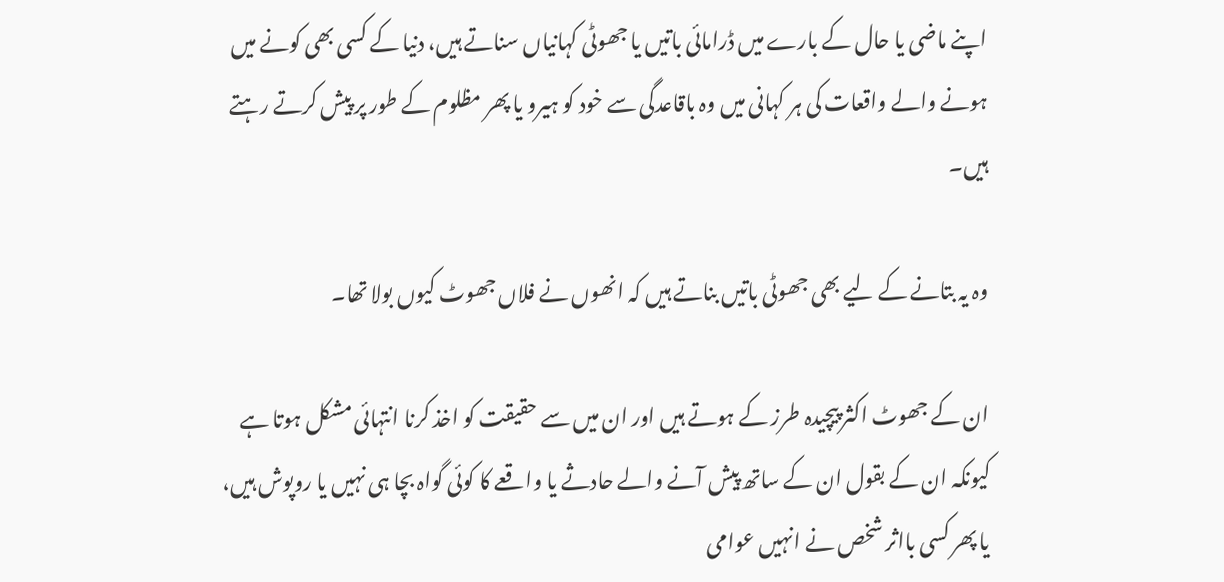اپنے ماضی یا حال کے بارے میں ڈرامائی باتیں یا جھوٹی کہانیاں سناتے ہیں، دنیا کے کسی بھی کونے میں ہونے والے واقعات کی ہر کہانی میں وہ باقاعدگی سے خود کو ہیرو یا پھر مظلوم کے طور پر پیش کرتے رہتے ہیں۔

وہ یہ بتانے کے لیے بھی جھوٹی باتیں بناتے ہیں کہ انھوں نے فلاں جھوٹ کیوں بولا تھا۔

ان کے جھوٹ اکثر پیچیدہ طرز کے ہوتے ہیں اور ان میں سے حقیقت کو اخذ کرنا انتہائی مشکل ہوتا ہے کیونکہ ان کے بقول ان کے ساتھ پیش آنے والے حادثے یا واقعے کا کوئی گواہ بچا ہی نہیں یا روپوش ہیں، یا پھر کسی بااثر شخص نے انہیں عوامی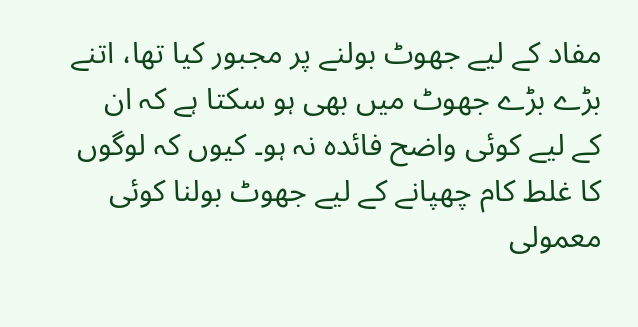مفاد کے لیے جھوٹ بولنے پر مجبور کیا تھا، اتنے بڑے بڑے جھوٹ میں بھی ہو سکتا ہے کہ ان کے لیے کوئی واضح فائدہ نہ ہو۔ کیوں کہ لوگوں کا غلط کام چھپانے کے لیے جھوٹ بولنا کوئی معمولی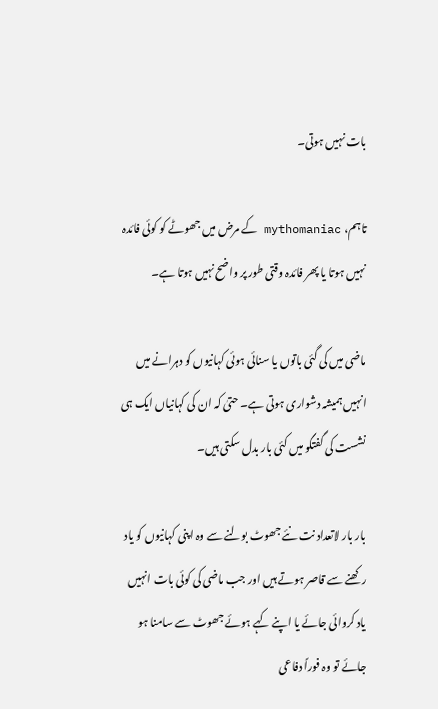بات نہیں ہوتی۔

تاہم، mythomaniac کے مرض میں جھوٹے کو کوئی فائدہ نہیں ہوتا یا پھر فائدہ وقتی طور پر واضح نہیں ہوتا ہے۔

ماضی میں کی گئی باتوں یا سنائی ہوئی کہانیوں کو دہرانے میں انہیں ہمیشہ دشواری ہوتی ہے۔ حتیٰ کہ ان کی کہانیاں ایک ہی نشست کی گفتگو میں کئی بار بدل سکتی ہیں۔

بار بار لاتعداد نت نئے جھوٹ بولنے سے وہ اپنی کہانیوں کو یاد رکھنے سے قاصر ہوتے ہیں اور جب ماضی کی کوئی بات انہیں یاد کروائی جائے یا اپنے کہے ہوئے جھوٹ سے سامنا ہو جائے تو وہ فوراً دفاعی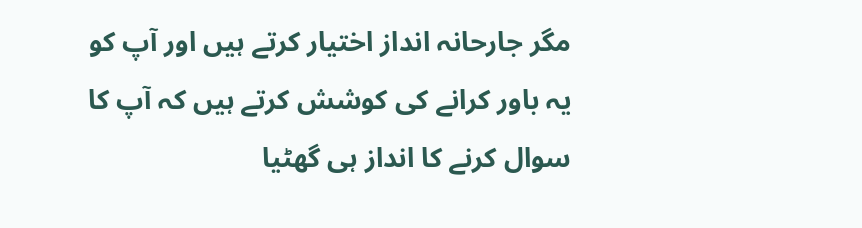مگر جارحانہ انداز اختیار کرتے ہیں اور آپ کو یہ باور کرانے کی کوشش کرتے ہیں کہ آپ کا سوال کرنے کا انداز ہی گھٹیا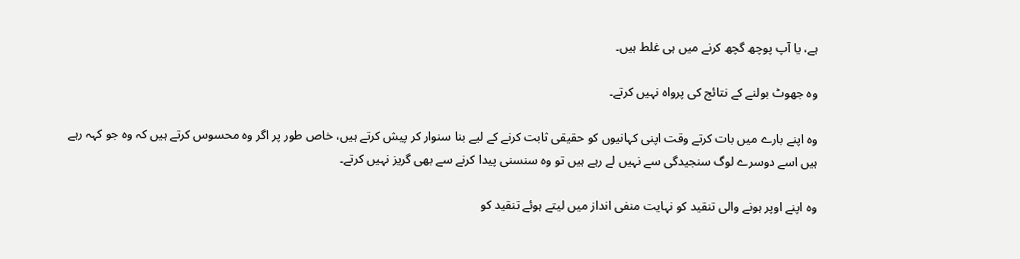ہے، یا آپ پوچھ گچھ کرنے میں ہی غلط ہیں۔

وہ جھوٹ بولنے کے نتائج کی پرواہ نہیں کرتے۔

وہ اپنے بارے میں بات کرتے وقت اپنی کہانیوں کو حقیقی ثابت کرنے کے لیے بنا سنوار کر پیش کرتے ہیں، خاص طور پر اگر وہ محسوس کرتے ہیں کہ وہ جو کہہ رہے ہیں اسے دوسرے لوگ سنجیدگی سے نہیں لے رہے ہیں تو وہ سنسنی پیدا کرنے سے بھی گریز نہیں کرتے۔

وہ اپنے اوپر ہونے والی تنقید کو نہایت منفی انداز میں لیتے ہوئے تنقید کو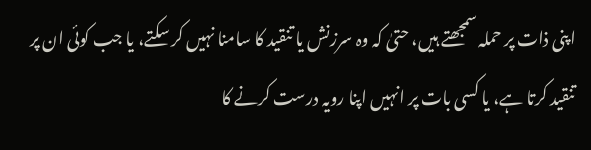اپنی ذات پر حملہ سمجھتے ہیں، حتیٰ کہ وہ سرزنش یا تنقید کا سامنا نہیں کر سکتے، یا جب کوئی ان پر تنقید کرتا ہے، یا کسی بات پر انہیں اپنا رویہ درست کرنے کا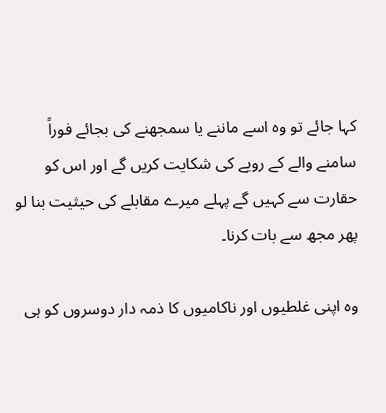کہا جائے تو وہ اسے ماننے یا سمجھنے کی بجائے فوراً سامنے والے کے رویے کی شکایت کریں گے اور اس کو حقارت سے کہیں گے پہلے میرے مقابلے کی حیثیت بنا لو پھر مجھ سے بات کرنا۔

وہ اپنی غلطیوں اور ناکامیوں کا ذمہ دار دوسروں کو ہی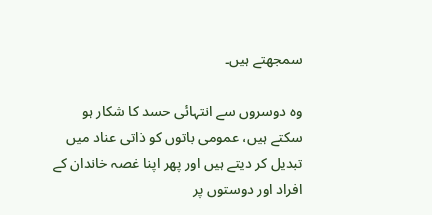سمجھتے ہیں۔

وہ دوسروں سے انتہائی حسد کا شکار ہو سکتے ہیں، عمومی باتوں کو ذاتی عناد میں تبدیل کر دیتے ہیں اور پھر اپنا غصہ خاندان کے افراد اور دوستوں پر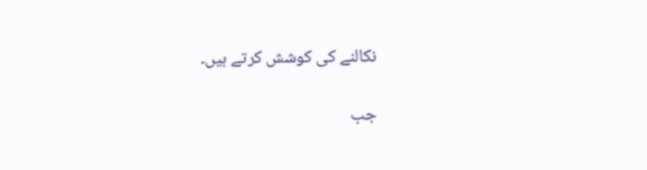نکالنے کی کوشش کرتے ہیں۔

جب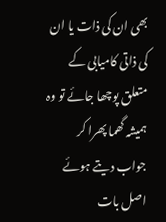بھی ان کی ذات یا ان کی ذاتی کامیابی کے متعلق پوچھا جائے تو وہ ہمیشہ گھما پھرا کر جواب دیتے ہوئے اصل بات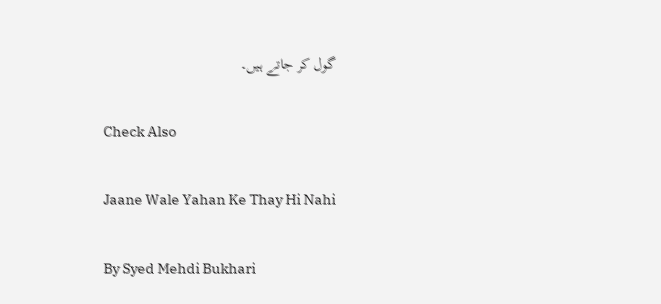گول کر جاتے ہیں۔

Check Also

Jaane Wale Yahan Ke Thay Hi Nahi

By Syed Mehdi Bukhari